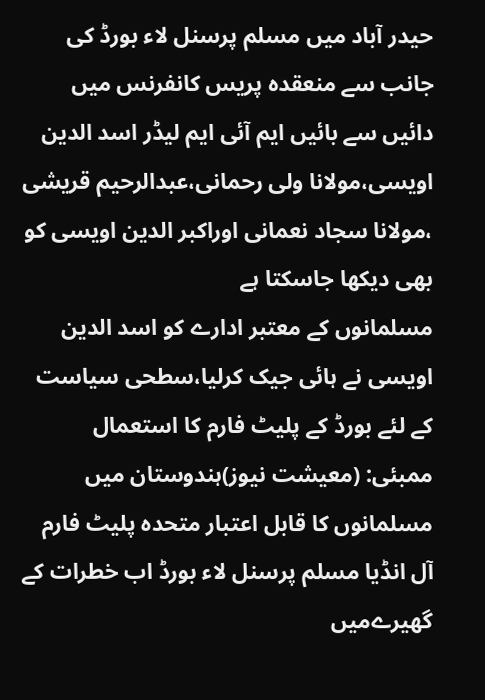حیدر آباد میں مسلم پرسنل لاء بورڈ کی جانب سے منعقدہ پریس کانفرنس میں دائیں سے بائیں ایم آئی ایم لیڈر اسد الدین اویسی،مولانا ولی رحمانی،عبدالرحیم قریشی ،مولانا سجاد نعمانی اوراکبر الدین اویسی کو بھی دیکھا جاسکتا ہے
مسلمانوں کے معتبر ادارے کو اسد الدین اویسی نے ہائی جیک کرلیا،سطحی سیاست کے لئے بورڈ کے پلیٹ فارم کا استعمال
ممبئی: (معیشت نیوز)ہندوستان میں مسلمانوں کا قابل اعتبار متحدہ پلیٹ فارم آل انڈیا مسلم پرسنل لاء بورڈ اب خطرات کے گھیرےمیں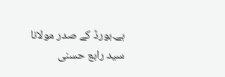ہے۔بورڈ کے صدر مولانا سید رابع حسنی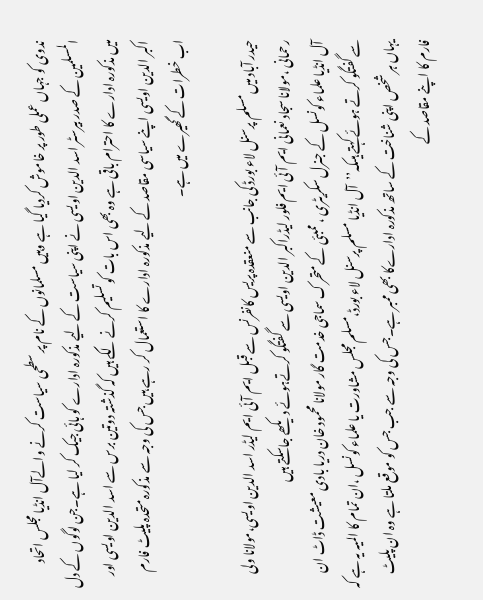ندوی کو جہاں عملی طور پر خاموش کردیا گیا ہے وہیں مسلمانوں کے نام پر سطحی سیاست کرنے والےآل انڈیا مجلس اتحاد المسلمین کے صدر بیرسٹر اسد الدین اویسی نے اپنی سیاست کے لیے مذکورہ ادارے کو ہائی جیک کر لیا ہے۔جن لوگوں کے دل میں مذکورہ ادارے کا احترام باقی ہے وہ بھی اس بات کو تسلیم کرنے لگے ہیں کہ گذشتہ دوتین برس سے اسد الدین اویسی اور اکبر الدین اویسی اپنے سیاسی مقاصد کے لیے مذکورہ ادارے کا استعمال کر رہے ہیں جس کی وجہ سے مذکورہ متحدہ پلیٹ فارم اب خطرات کے گھیرے میں ہے۔

حیدر آباد میں مسلم پرسنل لاء بورڈ کی جانب سے منعقدہ پریس کانفرنس سے قبل ایم آئی ایم لیڈر اسد الدین اویسی،مولانا ولی رحمانی ،مولانا سجاد نعمانی ایم آئی ایم فلور لیڈراکبر الدین اویسی سے گفتگو کرتےہوئے دیکھے جاسکتے ہیں
آل انڈیا علماء کونسل کے جنرل سکریٹری ، ممبئی کے متحرک سماجی خدمت گار مولانا محمود خان دریا بادی معیشت ڈاٹ ان سے گفتگو کرتے ہوئے کہتے ہیںکہ’’آل انڈیا مسلم پرسنل لاء بورڈ،مسلم مجلس مشاورت یا علماء کونسل ،ان تمام کا المیہ یہ ہے کہ یہاں ہر شخص اپنی شناخت کے ساتھ مذکورہ ادارےکا بھی ممبر ہے۔جس کی وجہ سے جب جس کو موقع ملتا ہے وہ ان پلیٹ فارم کا اپنے مقاصد کے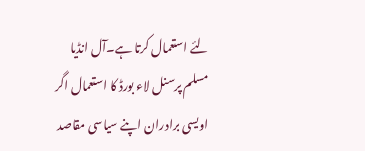لئے استعمال کرتا ہے۔آل انڈیا مسلم پرسنل لاء بورڈ کا استعمال اگر اویسی برادران اپنے سیاسی مقاصد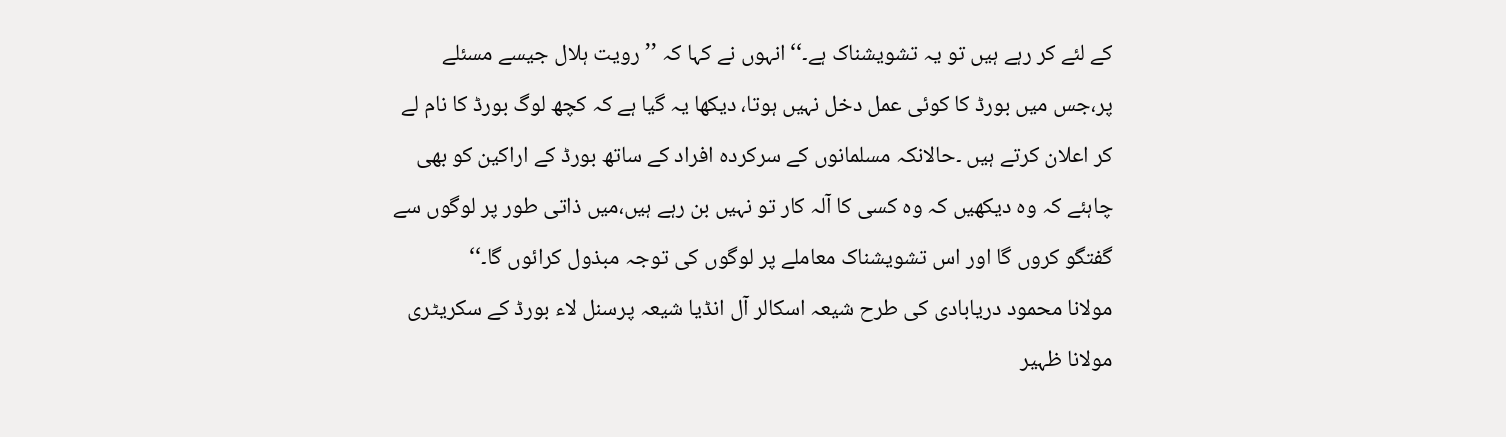کے لئے کر رہے ہیں تو یہ تشویشناک ہے۔‘‘انہوں نے کہا کہ ’’رویت ہلال جیسے مسئلے پر،جس میں بورڈ کا کوئی عمل دخل نہیں ہوتا، دیکھا یہ گیا ہے کہ کچھ لوگ بورڈ کا نام لے کر اعلان کرتے ہیں ۔حالانکہ مسلمانوں کے سرکردہ افراد کے ساتھ بورڈ کے اراکین کو بھی چاہئے کہ وہ دیکھیں کہ وہ کسی کا آلہ کار تو نہیں بن رہے ہیں،میں ذاتی طور پر لوگوں سے گفتگو کروں گا اور اس تشویشناک معاملے پر لوگوں کی توجہ مبذول کرائوں گا۔‘‘
مولانا محمود دریابادی کی طرح شیعہ اسکالر آل انڈیا شیعہ پرسنل لاء بورڈ کے سکریٹری مولانا ظہیر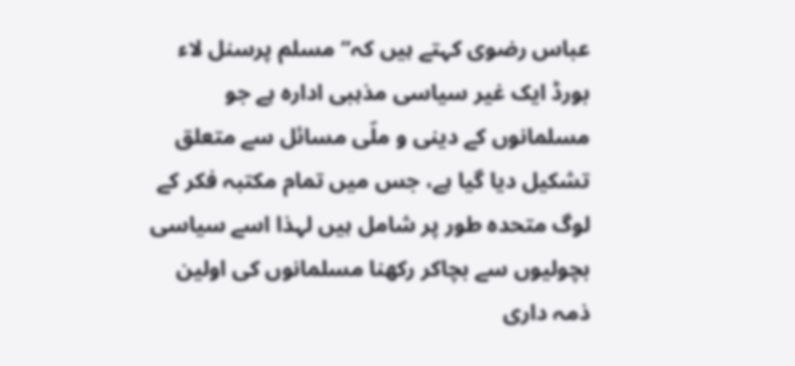عباس رضوی کہتے ہیں کہ’’مسلم پرسنل لاء بورڈ ایک غیر سیاسی مذہبی ادارہ ہے جو مسلمانوں کے دینی و ملّی مسائل سے متعلق تشکیل دیا گیا ہے، جس میں تمام مکتبہ فکر کے لوگ متحدہ طور پر شامل ہیں لہذا اسے سیاسی بچولیوں سے بچاکر رکھنا مسلمانوں کی اولین ذمہ داری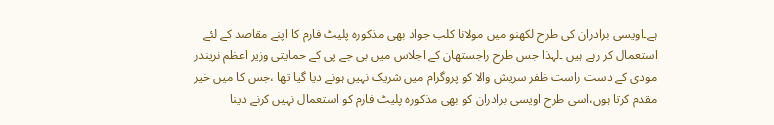ہے۔اویسی برادران کی طرح لکھنو میں مولانا کلب جواد بھی مذکورہ پلیٹ فارم کا اپنے مقاصد کے لئے استعمال کر رہے ہیں ۔لہذا جس طرح راجستھان کے اجلاس میں بی جے پی کے حمایتی وزیر اعظم نریندر مودی کے دست راست ظفر سریش والا کو پروگرام میں شریک نہیں ہونے دیا گیا تھا ،جس کا میں خیر مقدم کرتا ہوں،اسی طرح اویسی برادران کو بھی مذکورہ پلیٹ فارم کو استعمال نہیں کرنے دینا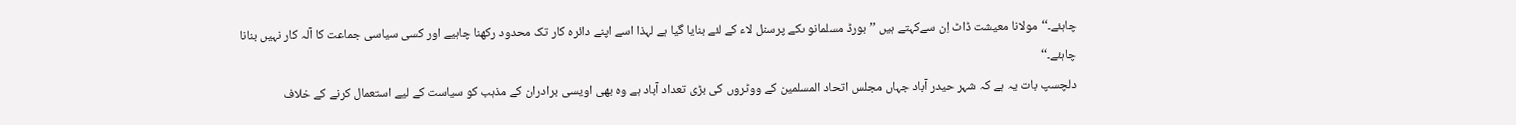چاہئے۔‘‘مولانا معیشت ڈاٹ اِن سےکہتے ہیں ’’بورڈ مسلمانو ںکے پرسنل لاء کے لئے بنایا گیا ہے لہذا اسے اپنے دائرہ کار تک محدود رکھنا چاہیے اور کسی سیاسی جماعت کا آلہ کار نہیں بنانا چاہئے۔‘‘
دلچسپ بات یہ ہے کہ شہر حیدر آباد جہاں مجلس اتحاد المسلمین کے ووٹروں کی بڑی تعداد آباد ہے وہ بھی اویسی برادران کے مذہب کو سیاست کے لیے استعمال کرنے کے خلاف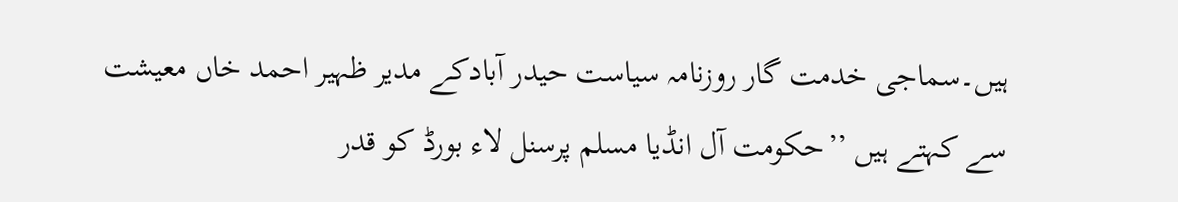ہیں۔سماجی خدمت گار روزنامہ سیاست حیدر آبادکے مدیر ظہیر احمد خاں معیشت سے کہتے ہیں ’’حکومت آل انڈیا مسلم پرسنل لاء بورڈ کو قدر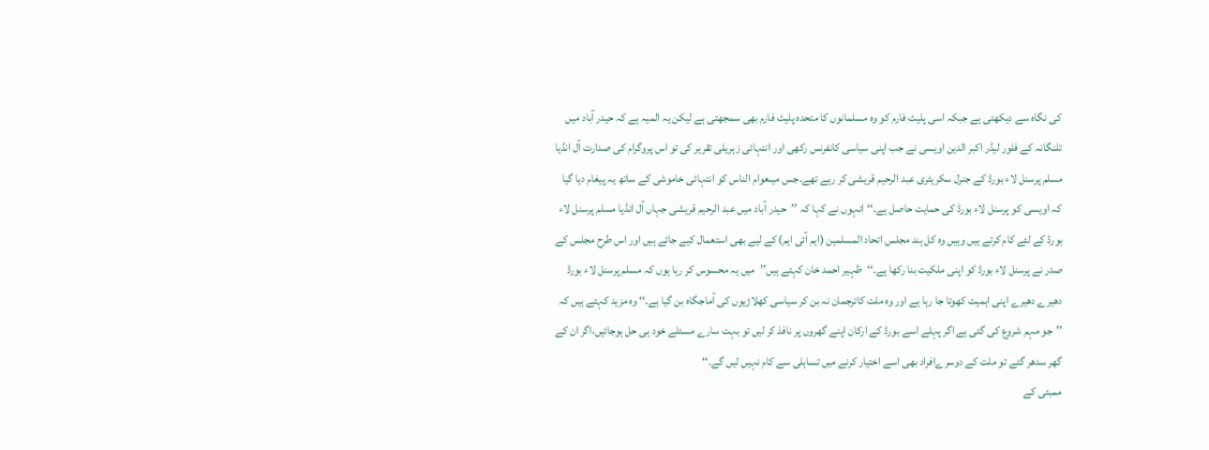کی نگاہ سے دیکھتی ہے جبکہ اسی پلیٹ فارم کو وہ مسلمانوں کا متحدہ پلیٹ فارم بھی سمجھتی ہے لیکن یہ المیہ ہے کہ حیدر آباد میں تلنگانہ کے فلور لیڈر اکبر الدین اویسی نے جب اپنی سیاسی کانفرنس رکھی اور انتہائی زہریلی تقریر کی تو اس پروگرام کی صدارت آل انڈیا مسلم پرسنل لاء بورڈ کے جنرل سکریٹری عبد الرحیم قریشی کر رہے تھے۔جس میںعوام الناس کو انتہائی خاموشی کے ساتھ یہ پیغام دیا گیا کہ اویسی کو پرسنل لاء بورڈ کی حمایت حاصل ہے۔‘‘انہوں نے کہا کہ ’’حیدر آباد میں عبد الرحیم قریشی جہاں آل انڈیا مسلم پرسنل لاء بورڈ کے لئے کام کرتے ہیں وہیں وہ کل ہند مجلس اتحاد المسلمین (ایم آئی ایم) کے لیے بھی استعمال کیے جاتے ہیں اور اس طرح مجلس کے صدر نے پرسنل لاء بورڈ کو اپنی ملکیت بنا رکھا ہے۔‘‘ظہیر احمد خان کہتے ہیں’’میں یہ محسوس کر رہا ہوں کہ مسلم پرسنل لاء بورڈ دھیرے دھیرے اپنی اہمیت کھوتا جا رہا ہے اور وہ ملت کاترجمان نہ بن کر سیاسی کھلاڑیوں کی آماجگاہ بن گیا ہے۔‘‘ وہ مزید کہتے ہیں کہ ’’جو مہم شروع کی گئی ہے اگر پہلے اسے بورڈ کے ارکان اپنے گھروں پر نافذ کر لیں تو بہت سارے مسئلے خود ہی حل ہوجائیں،اگر ان کے گھر سدھر گئے تو ملت کے دوسرےافراد بھی اسے اختیار کرنے میں تساہلی سے کام نہیں لیں گے۔‘‘
ممبئی کے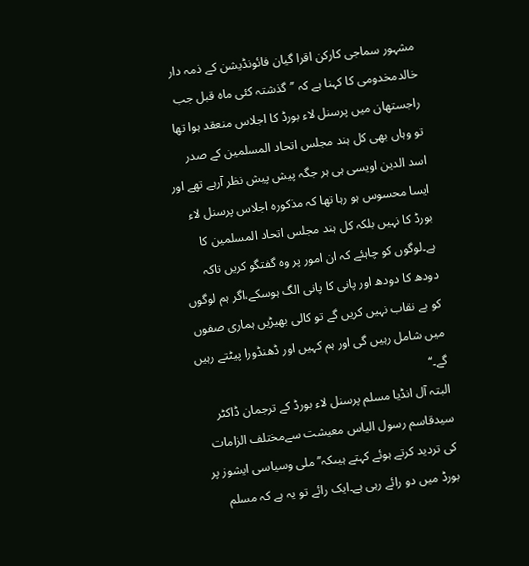مشہور سماجی کارکن اقرا گیان فائونڈیشن کے ذمہ دار خالدمخدومی کا کہنا ہے کہ ’’گذشتہ کئی ماہ قبل جب راجستھان میں پرسنل لاء بورڈ کا اجلاس منعقد ہوا تھا تو وہاں بھی کل ہند مجلس اتحاد المسلمین کے صدر اسد الدین اویسی ہی ہر جگہ پیش پیش نظر آرہے تھے اور ایسا محسوس ہو رہا تھا کہ مذکورہ اجلاس پرسنل لاء بورڈ کا نہیں بلکہ کل ہند مجلس اتحاد المسلمین کا ہے۔لوگوں کو چاہئے کہ ان امور پر وہ گفتگو کریں تاکہ دودھ کا دودھ اور پانی کا پانی الگ ہوسکے،اگر ہم لوگوں کو بے نقاب نہیں کریں گے تو کالی بھیڑیں ہماری صفوں میں شامل رہیں گی اور ہم کہیں اور ڈھنڈورا پیٹتے رہیں گے۔‘‘
البتہ آل انڈیا مسلم پرسنل لاء بورڈ کے ترجمان ڈاکٹر سیدقاسم رسول الیاس معیشت سےمختلف الزامات کی تردید کرتے ہوئے کہتے ہیںکہ’’ملی وسیاسی ایشوز پر بورڈ میں دو رائے رہی ہے۔ایک رائے تو یہ ہے کہ مسلم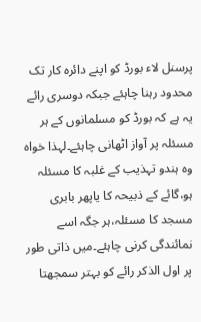پرسنل لاء بورڈ کو اپنے دائرہ کار تک محدود رہنا چاہئے جبکہ دوسری رائے یہ ہے کہ بورڈ کو مسلمانوں کے ہر مسئلہ پر آواز اٹھانی چاہئے۔لہذا خواہ وہ ہندو تہذیب کے غلبہ کا مسئلہ ہو،گائے کے ذبیحہ کا یاپھر بابری مسجد کا مسئلہ،ہر جگہ اسے نمائندگی کرنی چاہئے۔میں ذاتی طور پر اول الذکر رائے کو بہتر سمجھتا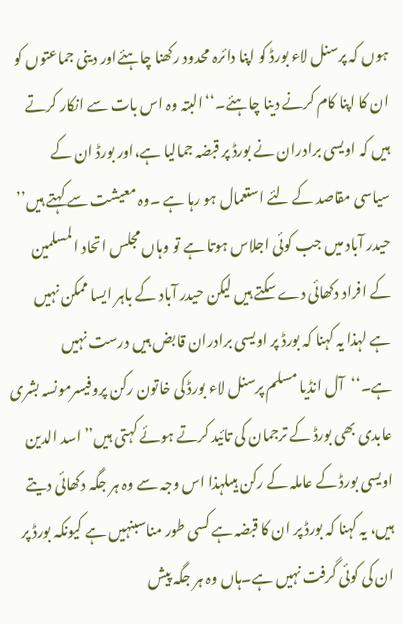ہوں کہ پرسنل لاء بورڈ کو اپنا دائرہ محدود رکھنا چاہئےاور دینی جماعتوں کو ان کا اپنا کام کرنے دینا چاہئے۔‘‘البتہ وہ اس بات سے انکار کرتے ہیں کہ اویسی برادران نے بورڈ پر قبضہ جمالیا ہے،اور بورڈ ان کے سیاسی مقاصد کے لئے استعمال ہو رہا ہے ۔وہ معیشت سے کہتے ہیں’’ حیدر آباد میں جب کوئی اجلاس ہوتا ہے تو وہاں مجلس اتحاد المسلمین کے افراد دکھائی دے سکتے ہیں لیکن حیدر آباد کے باہر ایسا ممکن نہیں ہے لہذا یہ کہنا کہ بورڈ پر اویسی برادران قابض ہیں درست نہیں ہے۔‘‘آل انڈیا مسلم پرسنل لاء بورڈ کی خاتون رکن پروفیسرمونسہ بشری عابدی بھی بورڈ کے ترجمان کی تائید کرتے ہوئے کہتی ہیں’’اسد الدین اویسی بورڈ کے عاملہ کے رکن ہیںلہذا اس وجہ سے وہ ہر جگہ دکھائی دیتے ہیں، یہ کہنا کہ بورڈ پر ان کا قبضہ ہے کسی طور مناسبنہیں ہے کیونکہ بورڈ پر ان کی کوئی گرفت نہیں ہے۔ہاں وہ ہر جگہ پیش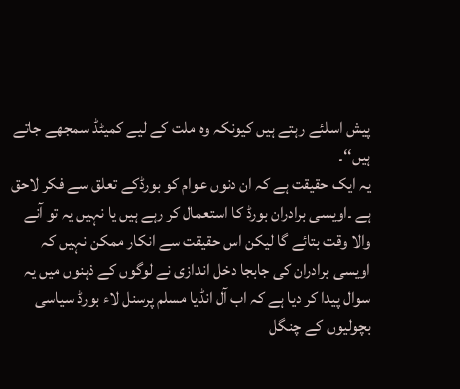پیش اسلئے رہتے ہیں کیونکہ وہ ملت کے لیے کمیٹڈ سمجھے جاتے ہیں‘‘۔
یہ ایک حقیقت ہے کہ ان دنوں عوام کو بورڈکے تعلق سے فکر لاحق ہے ۔اویسی برادران بورڈ کا استعمال کر رہے ہیں یا نہیں یہ تو آنے والا وقت بتائے گا لیکن اس حقیقت سے انکار ممکن نہیں کہ اویسی برادران کی جابجا دخل اندازی نے لوگوں کے ذہنوں میں یہ سوال پیدا کر دیا ہے کہ اب آل انڈیا مسلم پرسنل لاء بورڈ سیاسی بچولیوں کے چنگل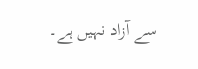سے آزاد نہیں ہے۔